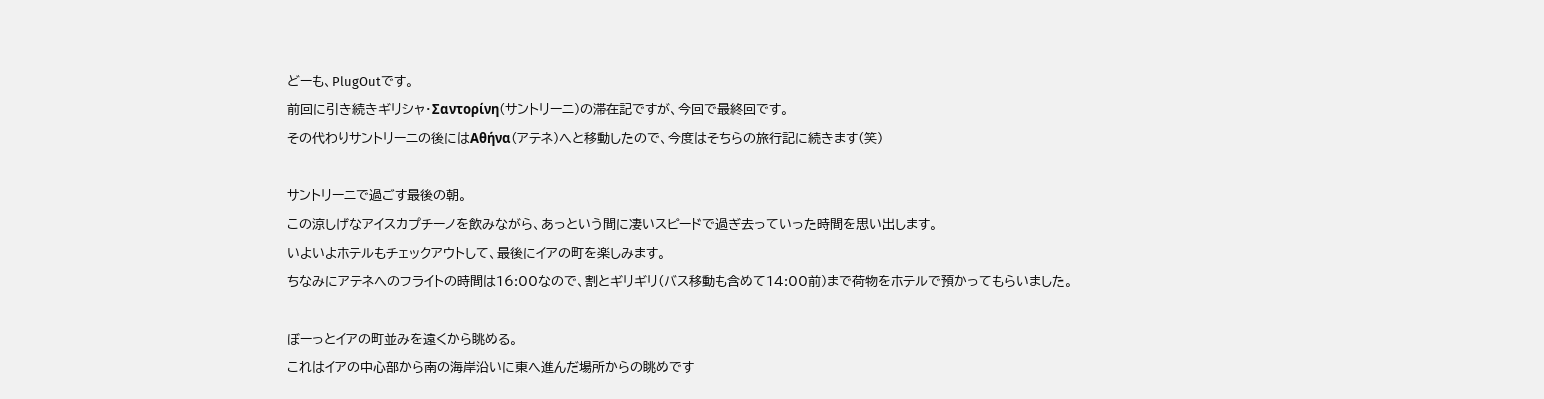どーも、PlugOutです。
前回に引き続きギリシャ・Σαντορίνη(サントリーニ)の滞在記ですが、今回で最終回です。
その代わりサントリーニの後にはΑθήνα(アテネ)へと移動したので、今度はそちらの旅行記に続きます(笑)

サントリーニで過ごす最後の朝。
この涼しげなアイスカプチーノを飲みながら、あっという間に凄いスピードで過ぎ去っていった時間を思い出します。
いよいよホテルもチェックアウトして、最後にイアの町を楽しみます。
ちなみにアテネへのフライトの時間は16:00なので、割とギリギリ(バス移動も含めて14:00前)まで荷物をホテルで預かってもらいました。

ぼーっとイアの町並みを遠くから眺める。
これはイアの中心部から南の海岸沿いに東へ進んだ場所からの眺めです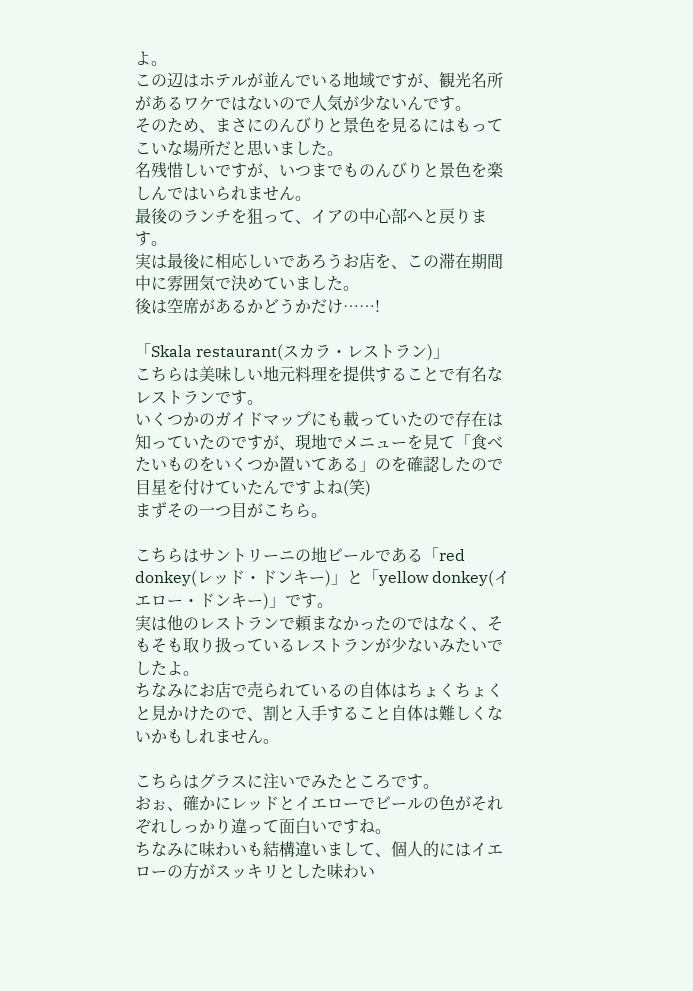よ。
この辺はホテルが並んでいる地域ですが、観光名所があるワケではないので人気が少ないんです。
そのため、まさにのんびりと景色を見るにはもってこいな場所だと思いました。
名残惜しいですが、いつまでものんびりと景色を楽しんではいられません。
最後のランチを狙って、イアの中心部へと戻ります。
実は最後に相応しいであろうお店を、この滞在期間中に雰囲気で決めていました。
後は空席があるかどうかだけ……!

「Skala restaurant(スカラ・レストラン)」
こちらは美味しい地元料理を提供することで有名なレストランです。
いくつかのガイドマップにも載っていたので存在は知っていたのですが、現地でメニューを見て「食べたいものをいくつか置いてある」のを確認したので目星を付けていたんですよね(笑)
まずその一つ目がこちら。

こちらはサントリーニの地ビールである「red donkey(レッド・ドンキー)」と「yellow donkey(イエロー・ドンキー)」です。
実は他のレストランで頼まなかったのではなく、そもそも取り扱っているレストランが少ないみたいでしたよ。
ちなみにお店で売られているの自体はちょくちょくと見かけたので、割と入手すること自体は難しくないかもしれません。

こちらはグラスに注いでみたところです。
おぉ、確かにレッドとイエローでビールの色がそれぞれしっかり違って面白いですね。
ちなみに味わいも結構違いまして、個人的にはイエローの方がスッキリとした味わい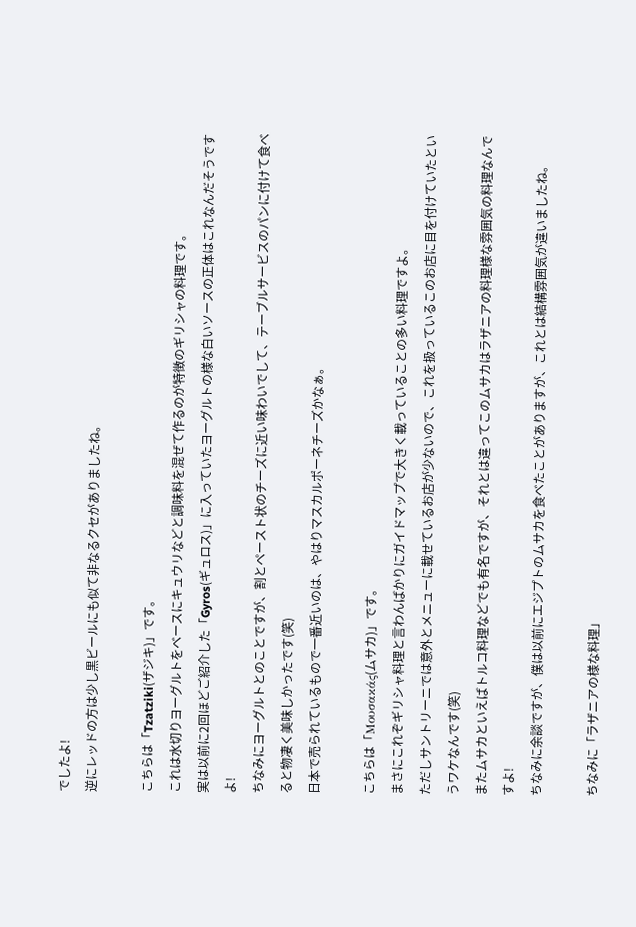でしたよ!
逆にレッドの方は少し黒ビールにも似て非なるクセがありましたね。

こちらは「Tzatziki(ザジキ)」です。
これは水切りヨーグルトをベースにキュウリなどと調味料を混ぜて作るのが特徴のギリシャの料理です。
実は以前に2回ほどご紹介した「Gyros(ギュロス)」に入っていたヨーグルトの様な白いソースの正体はこれなんだそうですよ!
ちなみにヨーグルトとのことですが、割とペースト状のチーズに近い味わいでして、テーブルサービスのパンに付けて食べると物凄く美味しかったです(笑)
日本で売られているもので一番近いのは、やはりマスカルポーネチーズかなぁ。

こちらは「Μουσακάς(ムサカ)」です。
まさにこれぞギリシャ料理と言わんばかりにガイドマップで大きく載っていることの多い料理ですよ。
ただしサントリーニでは意外とメニューに載せているお店が少ないので、これを扱っているこのお店に目を付けていたというワケなんです(笑)
またムサカといえばトルコ料理などでも有名ですが、それとは違ってこのムサカはラザニアの料理様な雰囲気の料理なんですよ!
ちなみに余談ですが、僕は以前にエジプトのムサカを食べたことがありますが、これとは結構雰囲気が違いましたね。

ちなみに「ラザニアの様な料理」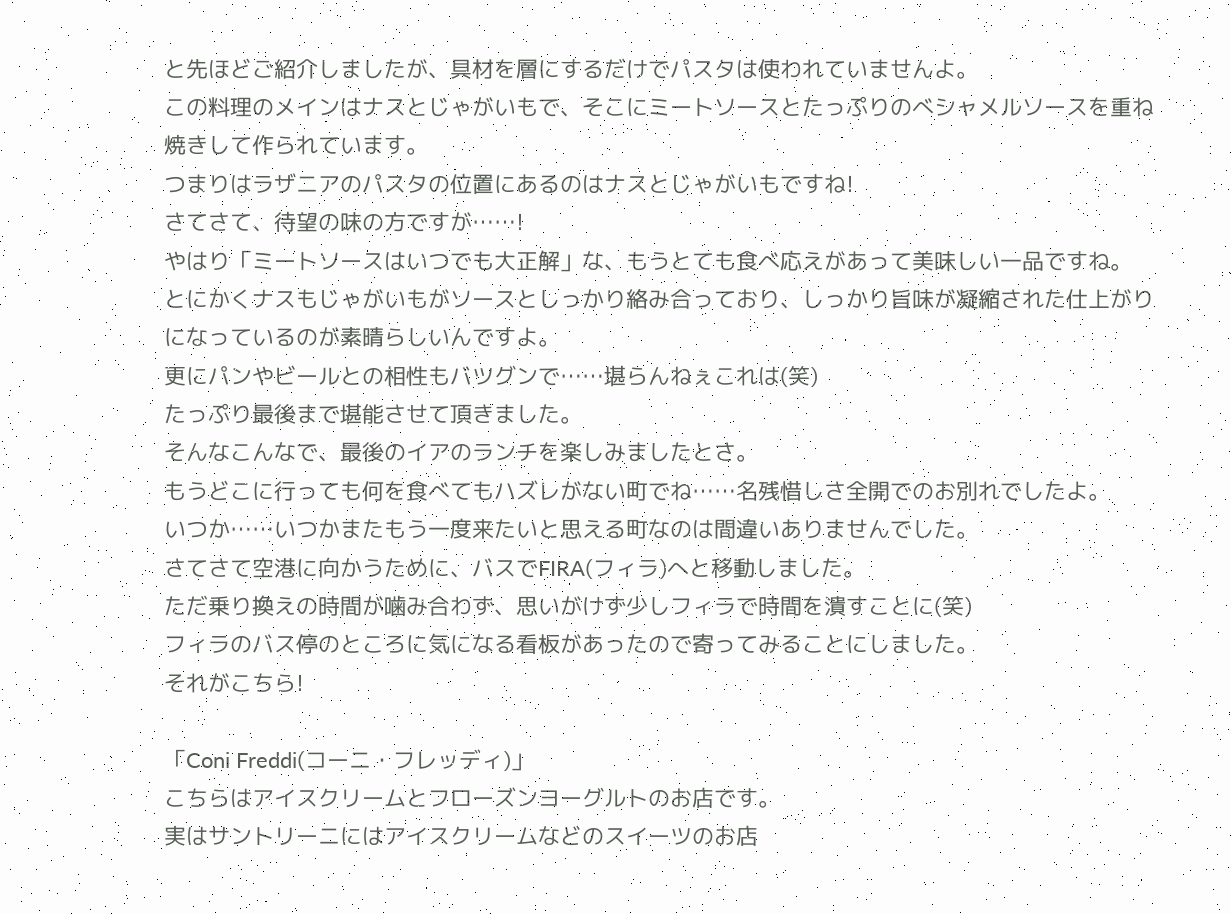と先ほどご紹介しましたが、具材を層にするだけでパスタは使われていませんよ。
この料理のメインはナスとじゃがいもで、そこにミートソースとたっぷりのべシャメルソースを重ね焼きして作られています。
つまりはラザニアのパスタの位置にあるのはナスとじゃがいもですね!
さてさて、待望の味の方ですが……!
やはり「ミートソースはいつでも大正解」な、もうとても食べ応えがあって美味しい一品ですね。
とにかくナスもじゃがいもがソースとしっかり絡み合っており、しっかり旨味が凝縮された仕上がりになっているのが素晴らしいんですよ。
更にパンやビールとの相性もバツグンで……堪らんねぇこれは(笑)
たっぷり最後まで堪能させて頂きました。
そんなこんなで、最後のイアのランチを楽しみましたとさ。
もうどこに行っても何を食べてもハズレがない町でね……名残惜しさ全開でのお別れでしたよ。
いつか……いつかまたもう一度来たいと思える町なのは間違いありませんでした。
さてさて空港に向かうために、バスでFIRA(フィラ)へと移動しました。
ただ乗り換えの時間が噛み合わず、思いがけず少しフィラで時間を潰すことに(笑)
フィラのバス停のところに気になる看板があったので寄ってみることにしました。
それがこちら!

「Coni Freddi(コーニ・フレッディ)」
こちらはアイスクリームとフローズンヨーグルトのお店です。
実はサントリーニにはアイスクリームなどのスイーツのお店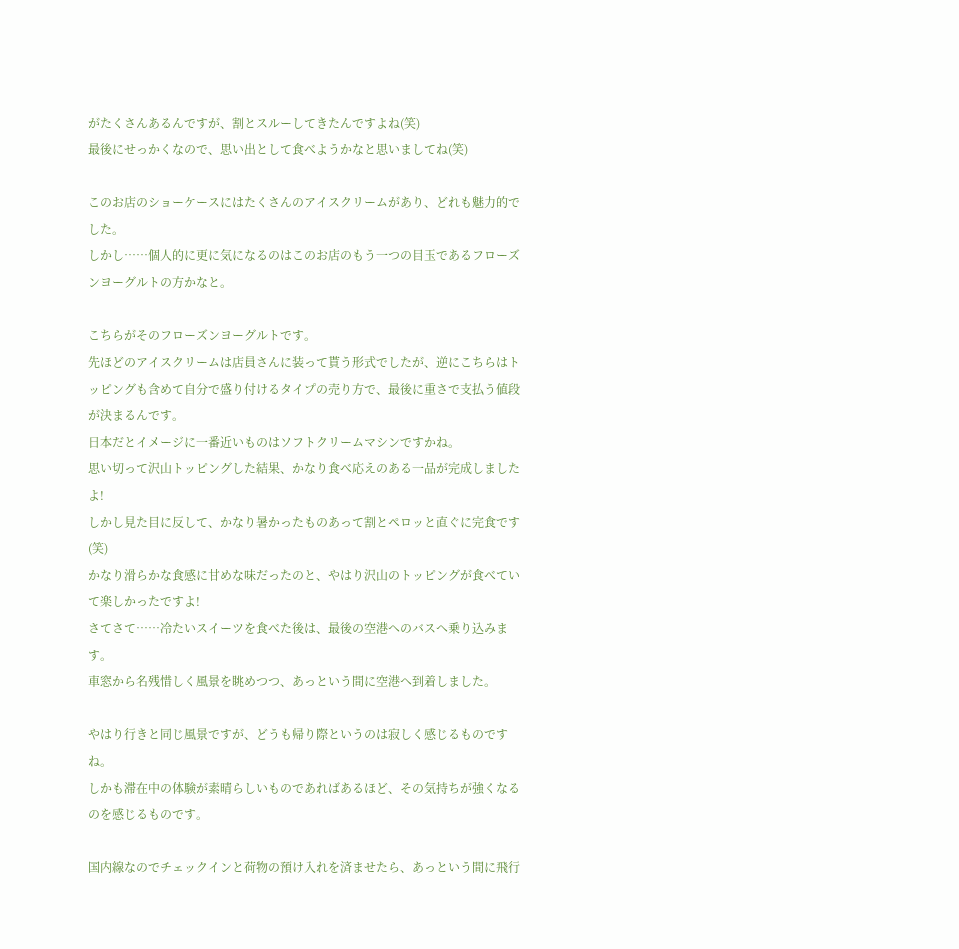がたくさんあるんですが、割とスルーしてきたんですよね(笑)
最後にせっかくなので、思い出として食べようかなと思いましてね(笑)

このお店のショーケースにはたくさんのアイスクリームがあり、どれも魅力的でした。
しかし……個人的に更に気になるのはこのお店のもう一つの目玉であるフローズンヨーグルトの方かなと。

こちらがそのフローズンヨーグルトです。
先ほどのアイスクリームは店員さんに装って貰う形式でしたが、逆にこちらはトッピングも含めて自分で盛り付けるタイプの売り方で、最後に重さで支払う値段が決まるんです。
日本だとイメージに一番近いものはソフトクリームマシンですかね。
思い切って沢山トッピングした結果、かなり食べ応えのある一品が完成しましたよ!
しかし見た目に反して、かなり暑かったものあって割とペロッと直ぐに完食です(笑)
かなり滑らかな食感に甘めな味だったのと、やはり沢山のトッピングが食べていて楽しかったですよ!
さてさて……冷たいスイーツを食べた後は、最後の空港へのバスへ乗り込みます。
車窓から名残惜しく風景を眺めつつ、あっという間に空港へ到着しました。

やはり行きと同じ風景ですが、どうも帰り際というのは寂しく感じるものですね。
しかも滞在中の体験が素晴らしいものであればあるほど、その気持ちが強くなるのを感じるものです。

国内線なのでチェックインと荷物の預け入れを済ませたら、あっという間に飛行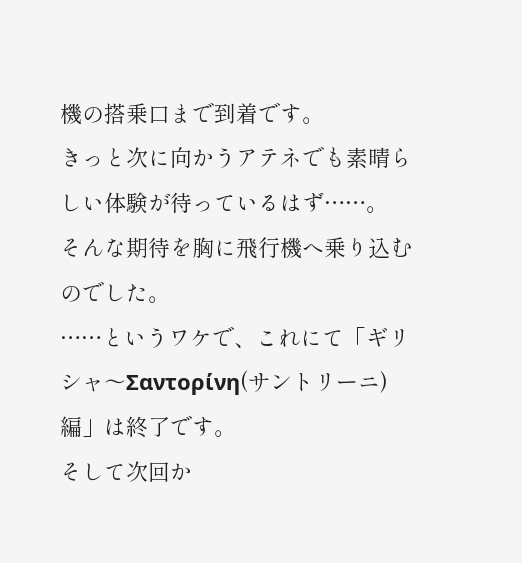機の搭乗口まで到着です。
きっと次に向かうアテネでも素晴らしい体験が待っているはず……。
そんな期待を胸に飛行機へ乗り込むのでした。
……というワケで、これにて「ギリシャ〜Σαντορίνη(サントリーニ)編」は終了です。
そして次回か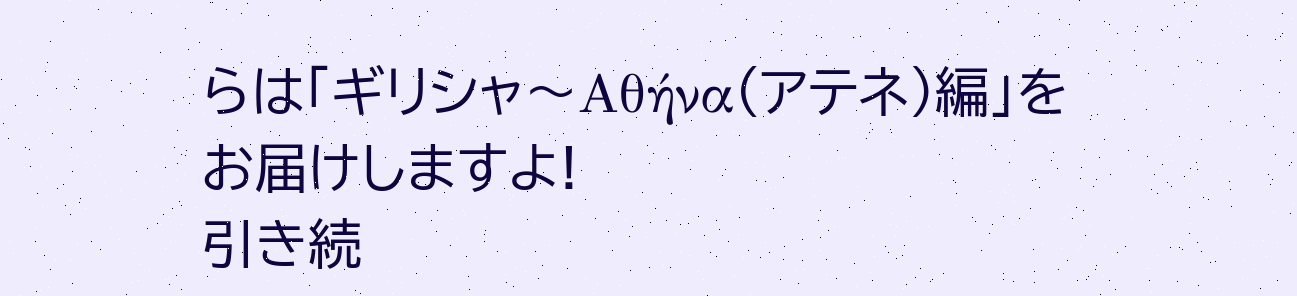らは「ギリシャ〜Αθήνα(アテネ)編」をお届けしますよ!
引き続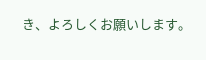き、よろしくお願いします。